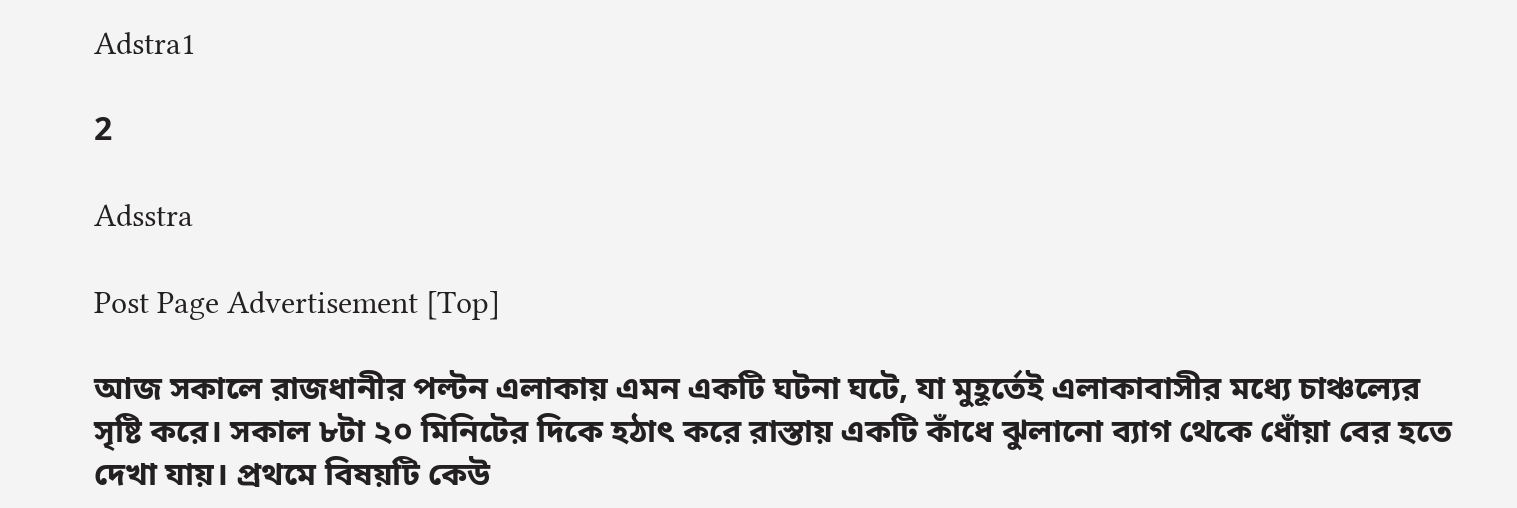Adstra1

2

Adsstra

Post Page Advertisement [Top]

আজ সকালে রাজধানীর পল্টন এলাকায় এমন একটি ঘটনা ঘটে, যা মুহূর্তেই এলাকাবাসীর মধ্যে চাঞ্চল্যের সৃষ্টি করে। সকাল ৮টা ২০ মিনিটের দিকে হঠাৎ করে রাস্তায় একটি কাঁধে ঝুলানো ব্যাগ থেকে ধোঁয়া বের হতে দেখা যায়। প্রথমে বিষয়টি কেউ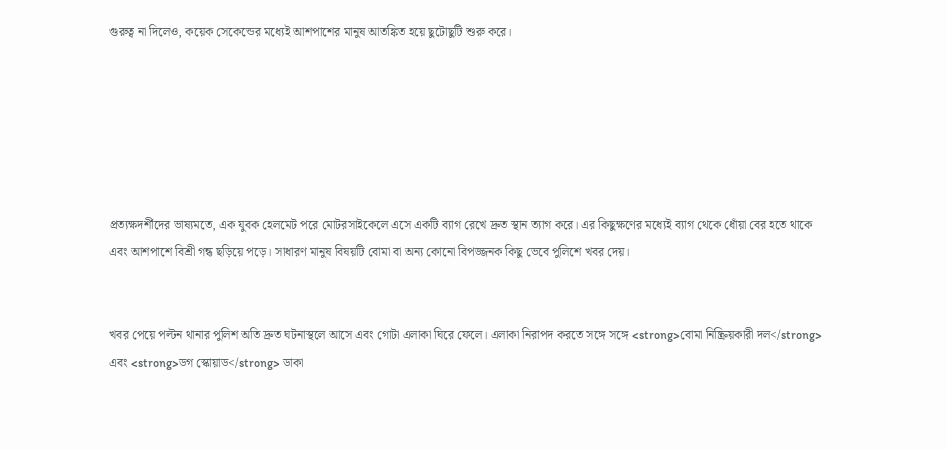গুরুত্ব না দিলেও, কয়েক সেকেন্ডের মধ্যেই আশপাশের মানুষ আতঙ্কিত হয়ে ছুটোছুটি শুরু করে।






প্রত্যক্ষদর্শীদের ভাষ্যমতে, এক যুবক হেলমেট পরে মোটরসাইকেলে এসে একটি ব্যাগ রেখে দ্রুত স্থান ত্যাগ করে। এর কিছুক্ষণের মধ্যেই ব্যাগ থেকে ধোঁয়া বের হতে থাকে এবং আশপাশে বিশ্রী গন্ধ ছড়িয়ে পড়ে। সাধারণ মানুষ বিষয়টি বোমা বা অন্য কোনো বিপজ্জনক কিছু ভেবে পুলিশে খবর দেয়।


খবর পেয়ে পল্টন থানার পুলিশ অতি দ্রুত ঘটনাস্থলে আসে এবং গোটা এলাকা ঘিরে ফেলে। এলাকা নিরাপদ করতে সঙ্গে সঙ্গে <strong>বোমা নিষ্ক্রিয়কারী দল</strong> এবং <strong>ডগ স্কোয়াড</strong> ডাকা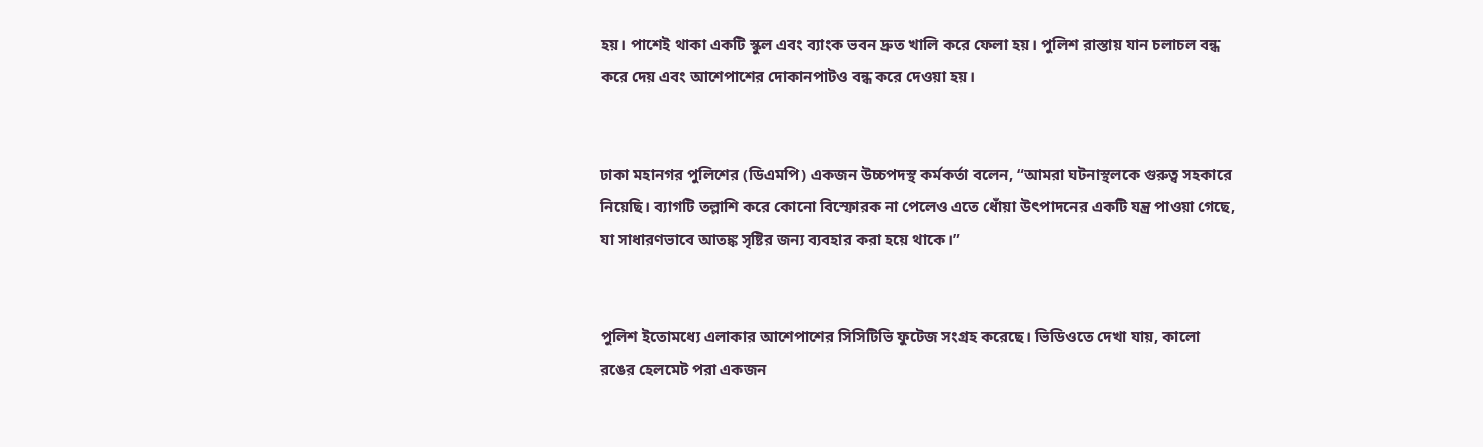হয়। পাশেই থাকা একটি স্কুল এবং ব্যাংক ভবন দ্রুত খালি করে ফেলা হয়। পুলিশ রাস্তায় যান চলাচল বন্ধ করে দেয় এবং আশেপাশের দোকানপাটও বন্ধ করে দেওয়া হয়।


ঢাকা মহানগর পুলিশের (ডিএমপি) একজন উচ্চপদস্থ কর্মকর্তা বলেন, “আমরা ঘটনাস্থলকে গুরুত্ব সহকারে নিয়েছি। ব্যাগটি তল্লাশি করে কোনো বিস্ফোরক না পেলেও এতে ধোঁয়া উৎপাদনের একটি যন্ত্র পাওয়া গেছে, যা সাধারণভাবে আতঙ্ক সৃষ্টির জন্য ব্যবহার করা হয়ে থাকে।”


পুলিশ ইতোমধ্যে এলাকার আশেপাশের সিসিটিভি ফুটেজ সংগ্রহ করেছে। ভিডিওতে দেখা যায়, কালো রঙের হেলমেট পরা একজন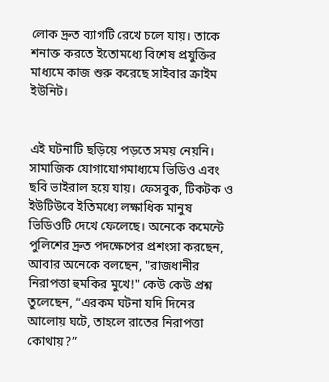লোক দ্রুত ব্যাগটি রেখে চলে যায়। তাকে শনাক্ত করতে ইতোমধ্যে বিশেষ প্রযুক্তির মাধ্যমে কাজ শুরু করেছে সাইবার ক্রাইম ইউনিট।


এই ঘটনাটি ছড়িয়ে পড়তে সময় নেয়নি। সামাজিক যোগাযোগমাধ্যমে ভিডিও এবং ছবি ভাইরাল হয়ে যায়। ফেসবুক, টিকটক ও ইউটিউবে ইতিমধ্যে লক্ষাধিক মানুষ ভিডিওটি দেখে ফেলেছে। অনেকে কমেন্টে পুলিশের দ্রুত পদক্ষেপের প্রশংসা করছেন, আবার অনেকে বলছেন, "রাজধানীর নিরাপত্তা হুমকির মুখে!" কেউ কেউ প্রশ্ন তুলেছেন, “এরকম ঘটনা যদি দিনের আলোয় ঘটে, তাহলে রাতের নিরাপত্তা কোথায়?”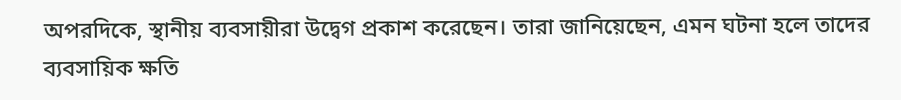অপরদিকে, স্থানীয় ব্যবসায়ীরা উদ্বেগ প্রকাশ করেছেন। তারা জানিয়েছেন, এমন ঘটনা হলে তাদের ব্যবসায়িক ক্ষতি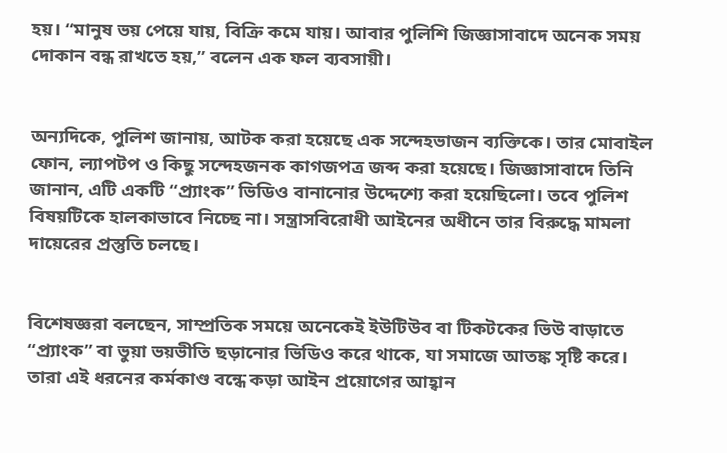হয়। “মানুষ ভয় পেয়ে যায়, বিক্রি কমে যায়। আবার পুলিশি জিজ্ঞাসাবাদে অনেক সময় দোকান বন্ধ রাখতে হয়,” বলেন এক ফল ব্যবসায়ী।


অন্যদিকে, পুলিশ জানায়, আটক করা হয়েছে এক সন্দেহভাজন ব্যক্তিকে। তার মোবাইল ফোন, ল্যাপটপ ও কিছু সন্দেহজনক কাগজপত্র জব্দ করা হয়েছে। জিজ্ঞাসাবাদে তিনি জানান, এটি একটি “প্র্যাংক” ভিডিও বানানোর উদ্দেশ্যে করা হয়েছিলো। তবে পুলিশ বিষয়টিকে হালকাভাবে নিচ্ছে না। সন্ত্রাসবিরোধী আইনের অধীনে তার বিরুদ্ধে মামলা দায়েরের প্রস্তুতি চলছে।


বিশেষজ্ঞরা বলছেন, সাম্প্রতিক সময়ে অনেকেই ইউটিউব বা টিকটকের ভিউ বাড়াতে “প্র্যাংক” বা ভুয়া ভয়ভীতি ছড়ানোর ভিডিও করে থাকে, যা সমাজে আতঙ্ক সৃষ্টি করে। তারা এই ধরনের কর্মকাণ্ড বন্ধে কড়া আইন প্রয়োগের আহ্বান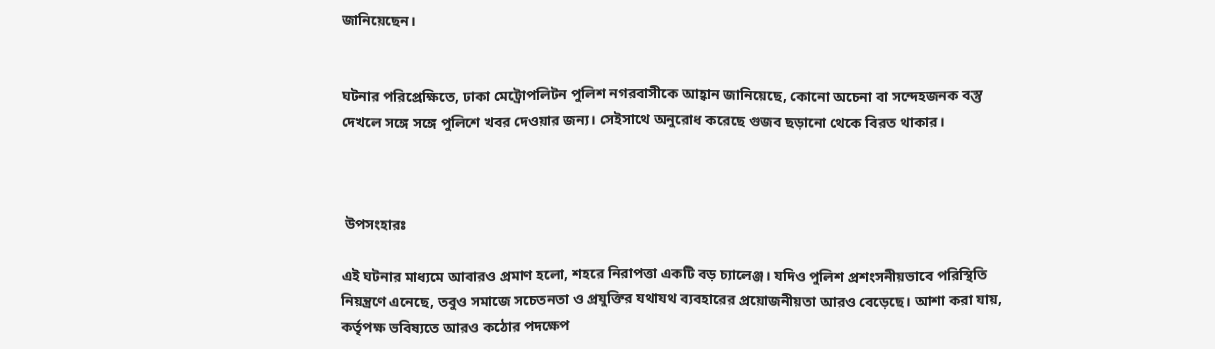জানিয়েছেন।


ঘটনার পরিপ্রেক্ষিতে, ঢাকা মেট্রোপলিটন পুলিশ নগরবাসীকে আহ্বান জানিয়েছে, কোনো অচেনা বা সন্দেহজনক বস্তু দেখলে সঙ্গে সঙ্গে পুলিশে খবর দেওয়ার জন্য। সেইসাথে অনুরোধ করেছে গুজব ছড়ানো থেকে বিরত থাকার।



 উপসংহারঃ

এই ঘটনার মাধ্যমে আবারও প্রমাণ হলো, শহরে নিরাপত্তা একটি বড় চ্যালেঞ্জ। যদিও পুলিশ প্রশংসনীয়ভাবে পরিস্থিতি নিয়ন্ত্রণে এনেছে, তবুও সমাজে সচেতনতা ও প্রযুক্তির যথাযথ ব্যবহারের প্রয়োজনীয়তা আরও বেড়েছে। আশা করা যায়, কর্তৃপক্ষ ভবিষ্যতে আরও কঠোর পদক্ষেপ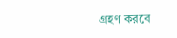গ্রহণ করবে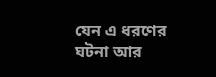যেন এ ধরণের ঘটনা আর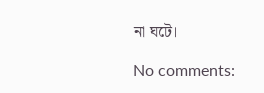না ঘটে।

No comments: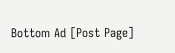Bottom Ad [Post Page]